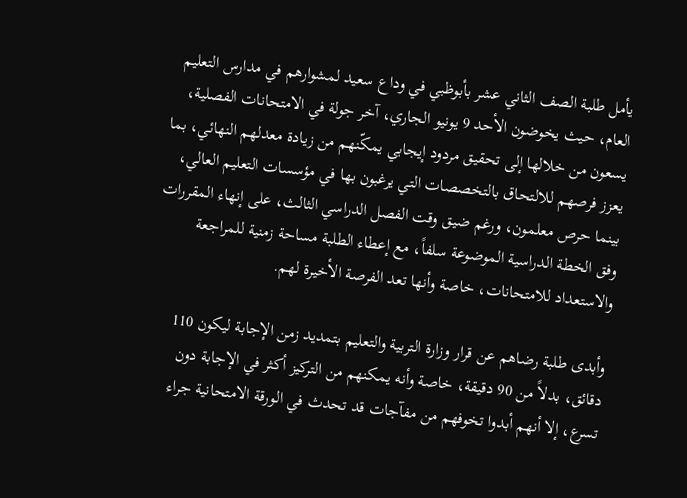يأمل طلبة الصف الثاني عشر بأبوظبي في وداع سعيد لمشوارهم في مدارس التعليم العام، حيث يخوضون الأحد 9 يونيو الجاري، آخر جولة في الامتحانات الفصلية، يسعون من خلالها إلى تحقيق مردود إيجابي يمكّنهم من زيادة معدلهم النهائي، بما يعزز فرصهم للالتحاق بالتخصصات التي يرغبون بها في مؤسسات التعليم العالي، بينما حرص معلمون، ورغم ضيق وقت الفصل الدراسي الثالث، على إنهاء المقررات وفق الخطة الدراسية الموضوعة سلفاً، مع إعطاء الطلبة مساحة زمنية للمراجعة والاستعداد للامتحانات، خاصة وأنها تعد الفرصة الأخيرة لهم.

وأبدى طلبة رضاهم عن قرار وزارة التربية والتعليم بتمديد زمن الإجابة ليكون 110 دقائق، بدلاً من 90 دقيقة، خاصة وأنه يمكنهم من التركيز أكثر في الإجابة دون تسرع، إلا أنهم أبدوا تخوفهم من مفآجات قد تحدث في الورقة الامتحانية جراء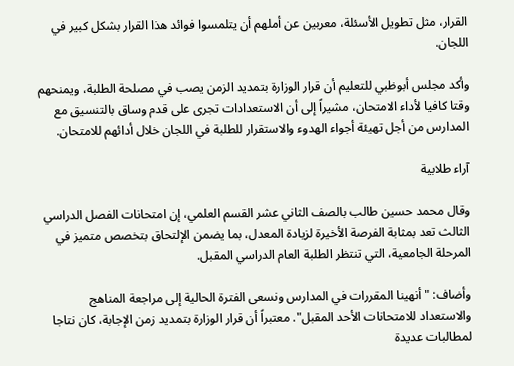القرار، مثل تطويل الأسئلة، معربين عن أملهم أن يتلمسوا فوائد هذا القرار بشكل كبير في اللجان.

وأكد مجلس أبوظبي للتعليم أن قرار الوزارة بتمديد الزمن يصب في مصلحة الطلبة، ويمنحهم وقتا كافيا لأداء الامتحان، مشيراً إلى أن الاستعدادات تجرى على قدم وساق بالتنسيق مع المدارس من أجل تهيئة أجواء الهدوء والاستقرار للطلبة في اللجان خلال أدائهم للامتحان.

آراء طلابية

وقال محمد حسين طالب بالصف الثاني عشر القسم العلمي، إن امتحانات الفصل الدراسي الثالث تعد بمثابة الفرصة الأخيرة لزيادة المعدل، بما يضمن الإلتحاق بتخصص متميز في المرحلة الجامعية، التي تنتظر الطلبة العام الدراسي المقبل.

وأضاف: " أنهينا المقررات في المدارس ونسعى الفترة الحالية إلى مراجعة المناهج والاستعداد للامتحانات الأحد المقبل". معتبراً أن قرار الوزارة بتمديد زمن الإجابة، كان نتاجا لمطالبات عديدة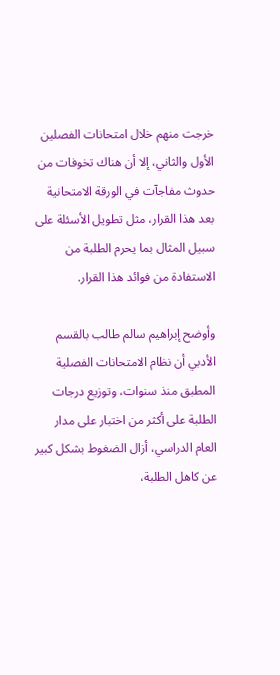خرجت منهم خلال امتحانات الفصلين الأول والثاني، إلا أن هناك تخوفات من حدوث مفاجآت في الورقة الامتحانية بعد هذا القرار، مثل تطويل الأسئلة على سبيل المثال بما يحرم الطلبة من الاستفادة من فوائد هذا القرار.

وأوضح إبراهيم سالم طالب بالقسم الأدبي أن نظام الامتحانات الفصلية المطبق منذ سنوات، وتوزيع درجات الطلبة على أكثر من اختبار على مدار العام الدراسي، أزال الضغوط بشكل كبير عن كاهل الطلبة،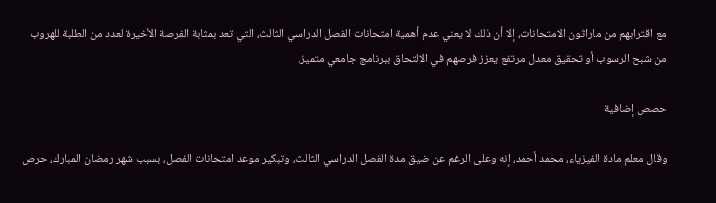مع اقترابهم من ماراثون الامتحانات، إلا أن ذلك لا يعني عدم أهمية امتحانات الفصل الدراسي الثالث، التي تعد بمثابة الفرصة الأخيرة لعدد من الطلبة للهروب من شبح الرسوب أو تحقيق معدل مرتفع يعزز فرصهم في الالتحاق ببرنامج جامعي متميز.

حصص إضافية

وقال معلم مادة الفيزياء، محمد أحمد، إنه وعلى الرغم عن ضيق مدة الفصل الدراسي الثالث، وتبكير موعد امتحانات الفصل، بسبب شهر رمضان المبارك، حرص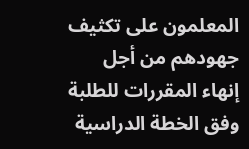المعلمون على تكثيف جهودهم من أجل إنهاء المقررات للطلبة وفق الخطة الدراسية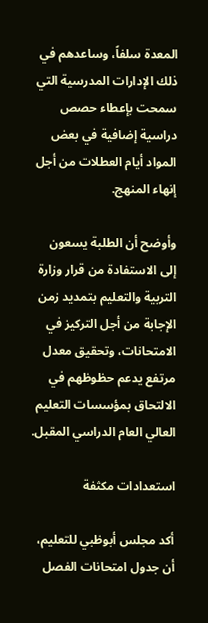المعدة سلفاً، وساعدهم في ذلك الإدارات المدرسية التي سمحت بإعطاء حصص دراسية إضافية في بعض المواد أيام العطلات من أجل إنهاء المنهج.

وأوضح أن الطلبة يسعون إلى الاستفادة من قرار وزارة التربية والتعليم بتمديد زمن الإجابة من أجل التركيز في الامتحانات، وتحقيق معدل مرتفع يدعم حظوظهم في الالتحاق بمؤسسات التعليم العالي العام الدراسي المقبل.

استعدادات مكثفة

أكد مجلس أبوظبي للتعليم، أن جدول امتحانات الفصل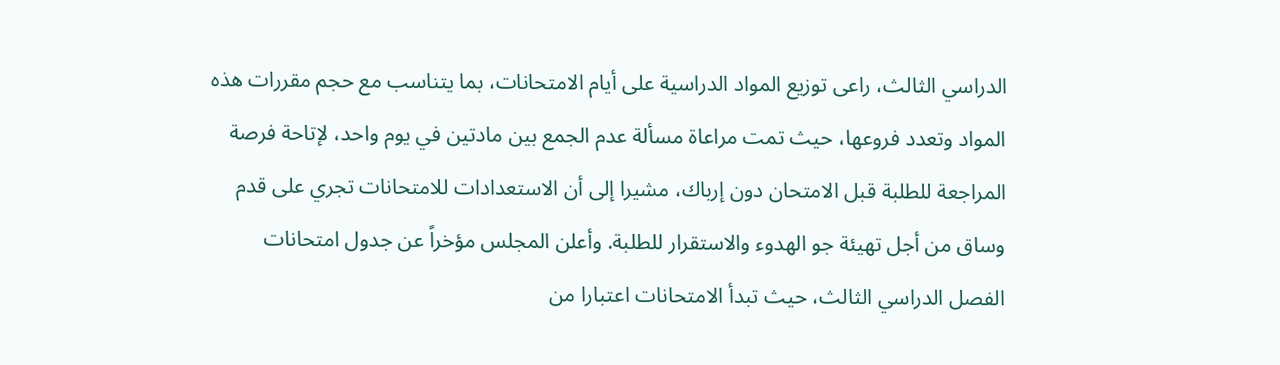الدراسي الثالث، راعى توزيع المواد الدراسية على أيام الامتحانات، بما يتناسب مع حجم مقررات هذه المواد وتعدد فروعها، حيث تمت مراعاة مسألة عدم الجمع بين مادتين في يوم واحد، لإتاحة فرصة المراجعة للطلبة قبل الامتحان دون إرباك، مشيرا إلى أن الاستعدادات للامتحانات تجري على قدم وساق من أجل تهيئة جو الهدوء والاستقرار للطلبة. وأعلن المجلس مؤخراً عن جدول امتحانات الفصل الدراسي الثالث، حيث تبدأ الامتحانات اعتبارا من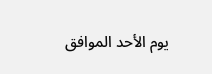يوم الأحد الموافق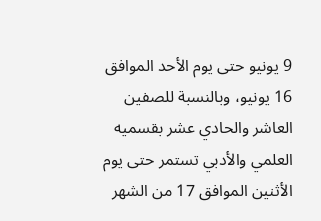9 يونيو حتى يوم الأحد الموافق 16 يونيو، وبالنسبة للصفين العاشر والحادي عشر بقسميه العلمي والأدبي تستمر حتى يوم الأثنين الموافق 17 من الشهر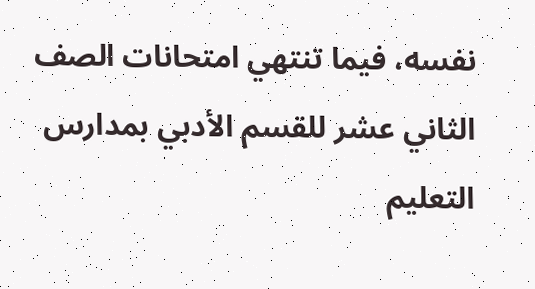نفسه، فيما تنتهي امتحانات الصف الثاني عشر للقسم الأدبي بمدارس التعليم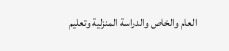العام والخاص والدراسة المنزلية وتعليم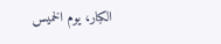الكبار، يوم الخميس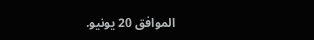الموافق 20 يونيو.